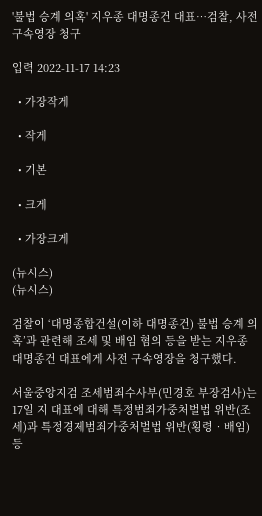'불법 승계 의혹' 지우종 대명종건 대표…검찰, 사전 구속영장 청구

입력 2022-11-17 14:23

  • 가장작게

  • 작게

  • 기본

  • 크게

  • 가장크게

(뉴시스)
(뉴시스)

검찰이 ‘대명종합건설(이하 대명종건) 불법 승계 의혹’과 관련해 조세 및 배임 혐의 등을 받는 지우종 대명종건 대표에게 사전 구속영장을 청구했다.

서울중앙지검 조세범죄수사부(민경호 부장검사)는 17일 지 대표에 대해 특정범죄가중처벌법 위반(조세)과 특정경제범죄가중처벌법 위반(횡령‧배임) 등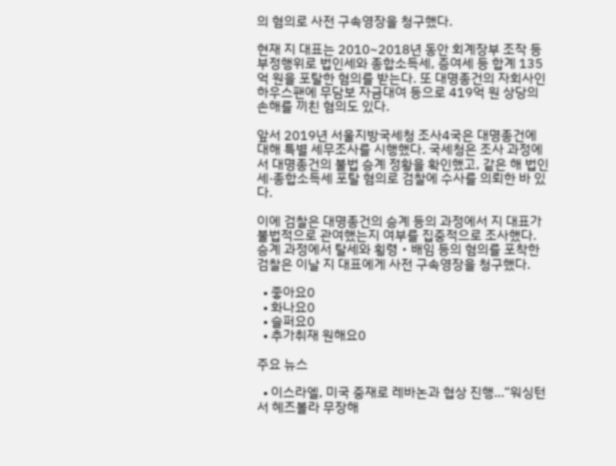의 혐의로 사전 구속영장을 청구했다.

현재 지 대표는 2010~2018년 동안 회계장부 조작 등 부정행위로 법인세와 종합소득세, 증여세 등 합계 135억 원을 포탈한 혐의를 받는다. 또 대명종건의 자회사인 하우스팬에 무담보 자금대여 등으로 419억 원 상당의 손해를 끼친 혐의도 있다.

앞서 2019년 서울지방국세청 조사4국은 대명종건에 대해 특별 세무조사를 시행했다. 국세청은 조사 과정에서 대명종건의 불법 승계 정황을 확인했고, 같은 해 법인세·종합소득세 포탈 혐의로 검찰에 수사를 의뢰한 바 있다.

이에 검찰은 대명종건의 승계 등의 과정에서 지 대표가 불법적으로 관여했는지 여부를 집중적으로 조사했다. 승계 과정에서 탈세와 횡령‧배임 등의 혐의를 포착한 검찰은 이날 지 대표에게 사전 구속영장을 청구했다.

  • 좋아요0
  • 화나요0
  • 슬퍼요0
  • 추가취재 원해요0

주요 뉴스

  • 이스라엘, 미국 중재로 레바논과 협상 진행…“워싱턴서 헤즈볼라 무장해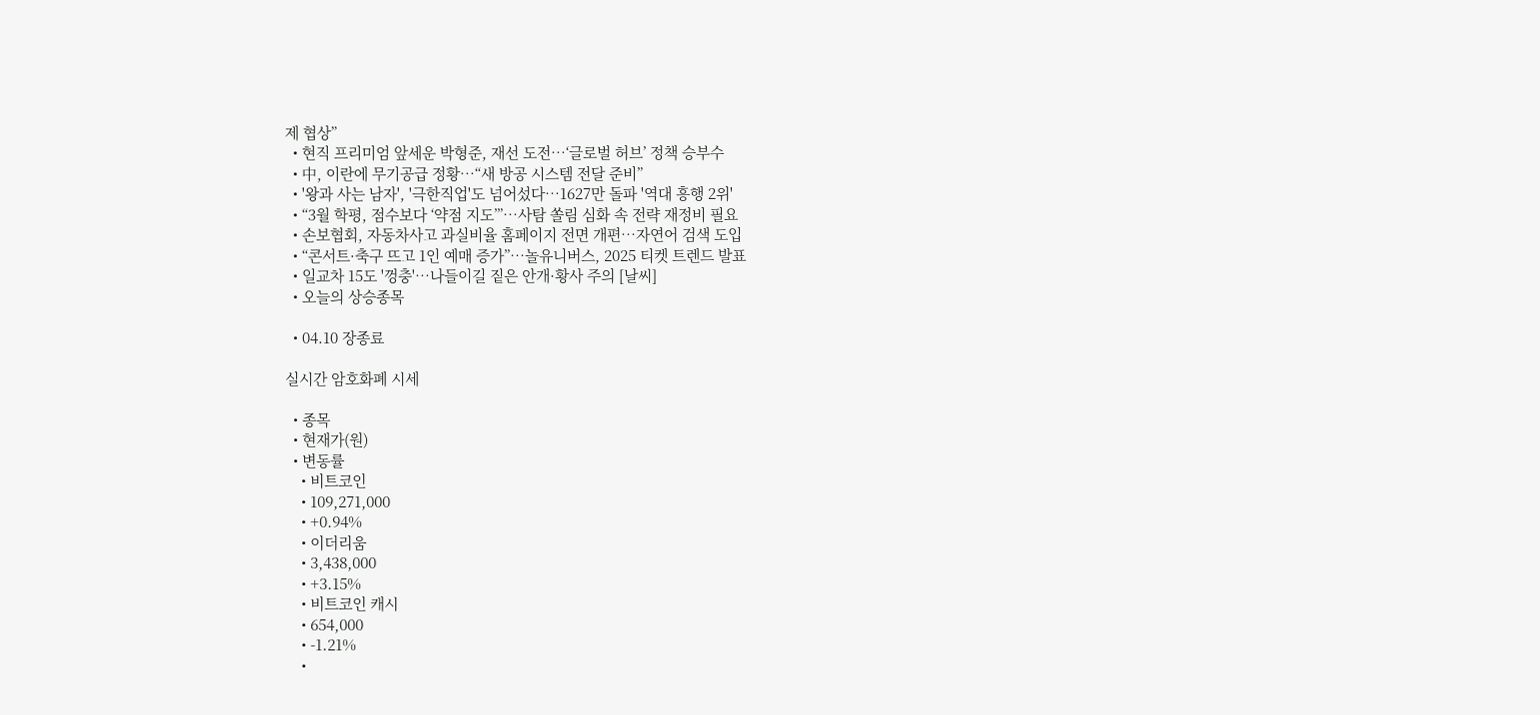제 협상”
  • 현직 프리미엄 앞세운 박형준, 재선 도전…‘글로벌 허브’ 정책 승부수
  • 中, 이란에 무기공급 정황…“새 방공 시스템 전달 준비”
  • '왕과 사는 남자', '극한직업'도 넘어섰다⋯1627만 돌파 '역대 흥행 2위'
  • “3월 학평, 점수보다 ‘약점 지도’”…사탐 쏠림 심화 속 전략 재정비 필요
  • 손보협회, 자동차사고 과실비율 홈페이지 전면 개편⋯자연어 검색 도입
  • “콘서트·축구 뜨고 1인 예매 증가”…놀유니버스, 2025 티켓 트렌드 발표
  • 일교차 15도 '껑충'…나들이길 짙은 안개·황사 주의 [날씨]
  • 오늘의 상승종목

  • 04.10 장종료

실시간 암호화폐 시세

  • 종목
  • 현재가(원)
  • 변동률
    • 비트코인
    • 109,271,000
    • +0.94%
    • 이더리움
    • 3,438,000
    • +3.15%
    • 비트코인 캐시
    • 654,000
    • -1.21%
    •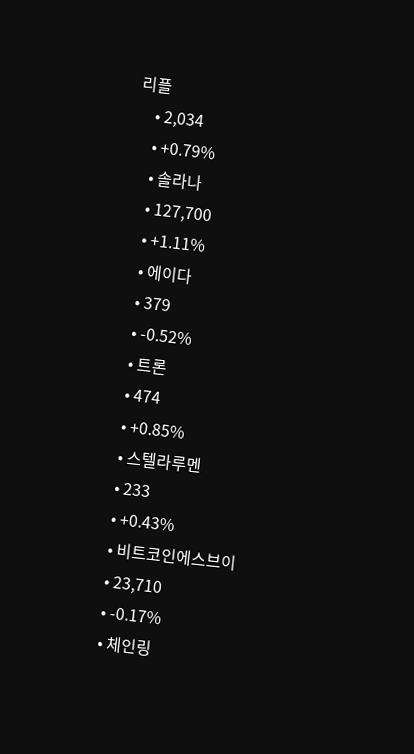리플
    • 2,034
    • +0.79%
    • 솔라나
    • 127,700
    • +1.11%
    • 에이다
    • 379
    • -0.52%
    • 트론
    • 474
    • +0.85%
    • 스텔라루멘
    • 233
    • +0.43%
    • 비트코인에스브이
    • 23,710
    • -0.17%
    • 체인링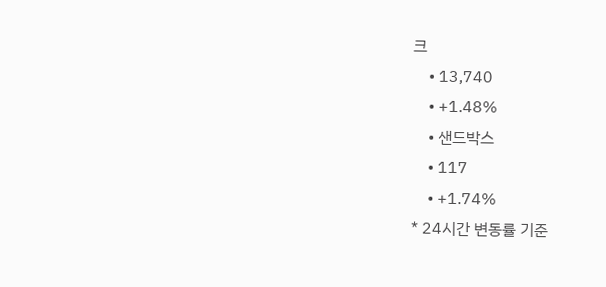크
    • 13,740
    • +1.48%
    • 샌드박스
    • 117
    • +1.74%
* 24시간 변동률 기준